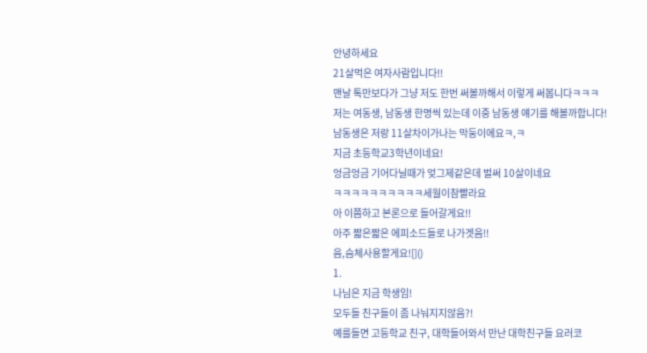안녕하세요
21살먹은 여자사람입니다!!
맨날 톡만보다가 그냥 저도 한번 써볼까해서 이렇게 써봅니다ㅋㅋㅋ
저는 여동생, 남동생 한명씩 있는데 이중 남동생 얘기를 해볼까합니다!
남동생은 저랑 11살차이가나는 막둥이에요ㅋ,ㅋ
지금 초등학교3학년이네요!
엉금엉금 기어다닐때가 엊그제같은데 벌써 10살이네요
ㅋㅋㅋㅋㅋㅋㅋㅋㅋㅋ세월이참빨라요
아 이쯤하고 본론으로 들어갈게요!!
아주 짧은짧은 에피소드들로 나가겟음!!
음,슴체사용할게요![]()
1.
나님은 지금 학생임!
모두들 친구들이 좀 나눠지지않음?!
예를들면 고등학교 친구, 대학들어와서 만난 대학친구들 요러코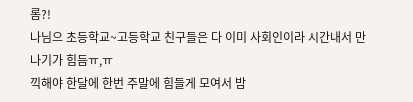롬?!
나님으 초등학교~고등학교 친구들은 다 이미 사회인이라 시간내서 만나기가 힘듬ㅠ,ㅠ
끽해야 한달에 한번 주말에 힘들게 모여서 밤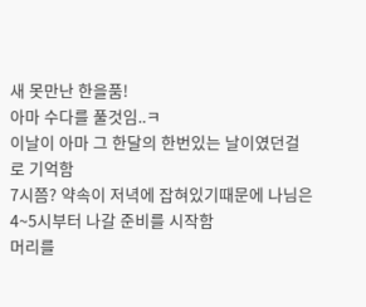새 못만난 한을품!
아마 수다를 풀것임..ㅋ
이날이 아마 그 한달의 한번있는 날이였던걸로 기억함
7시쯤? 약속이 저녁에 잡혀있기때문에 나님은 4~5시부터 나갈 준비를 시작함
머리를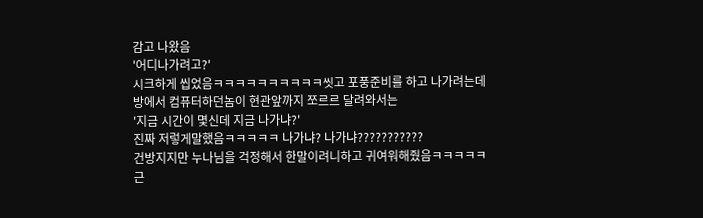감고 나왔음
'어디나가려고?'
시크하게 씹었음ㅋㅋㅋㅋㅋㅋㅋㅋㅋㅋ씻고 포풍준비를 하고 나가려는데
방에서 컴퓨터하던놈이 현관앞까지 쪼르르 달려와서는
'지금 시간이 몇신데 지금 나가냐?'
진짜 저렇게말했음ㅋㅋㅋㅋㅋ 나가냐? 나가냐???????????
건방지지만 누나님을 걱정해서 한말이려니하고 귀여워해줬음ㅋㅋㅋㅋㅋ
근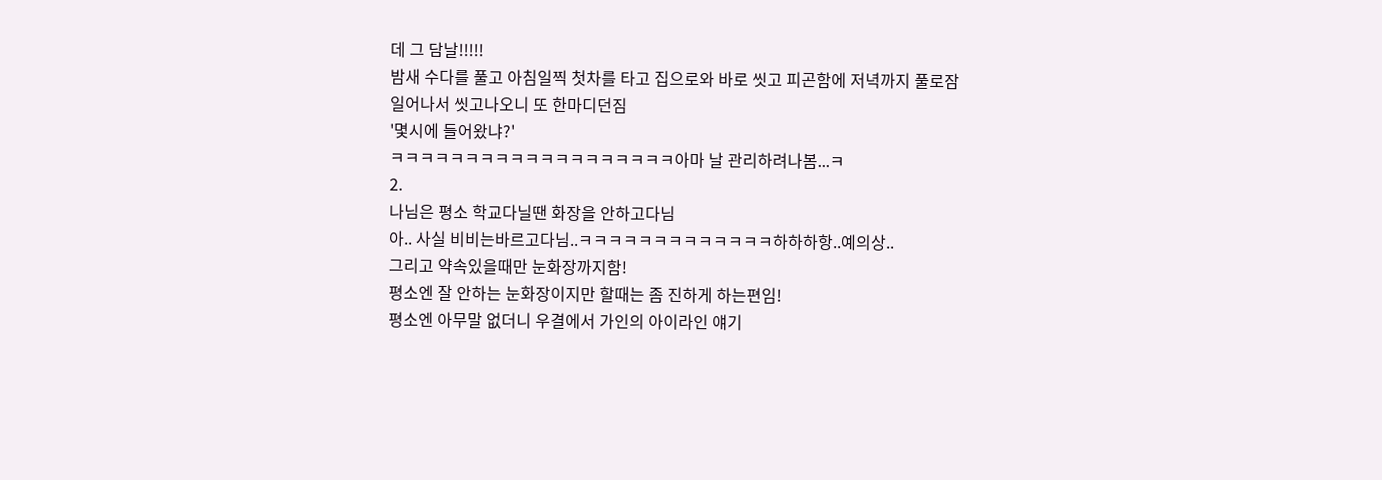데 그 담날!!!!!
밤새 수다를 풀고 아침일찍 첫차를 타고 집으로와 바로 씻고 피곤함에 저녁까지 풀로잠
일어나서 씻고나오니 또 한마디던짐
'몇시에 들어왔냐?'
ㅋㅋㅋㅋㅋㅋㅋㅋㅋㅋㅋㅋㅋㅋㅋㅋㅋㅋㅋ아마 날 관리하려나봄...ㅋ
2.
나님은 평소 학교다닐땐 화장을 안하고다님
아.. 사실 비비는바르고다님..ㅋㅋㅋㅋㅋㅋㅋㅋㅋㅋㅋㅋㅋ하하하항..예의상..
그리고 약속있을때만 눈화장까지함!
평소엔 잘 안하는 눈화장이지만 할때는 좀 진하게 하는편임!
평소엔 아무말 없더니 우결에서 가인의 아이라인 얘기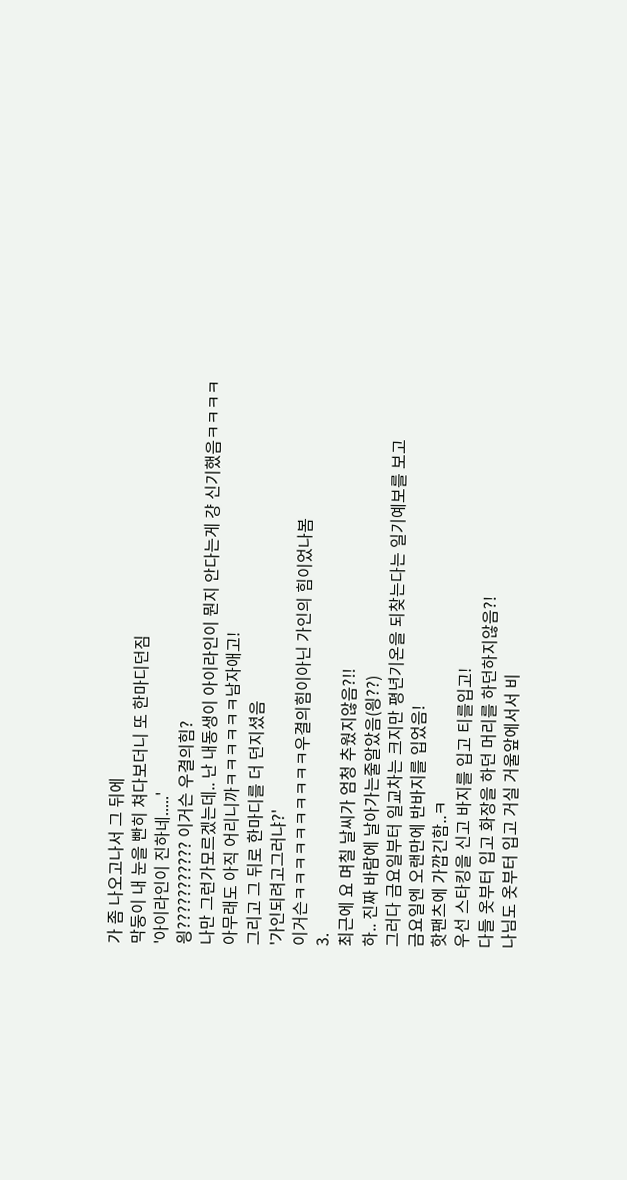가 좀 나오고나서 그 뒤에
막둥이 내 눈을 빤히 쳐다보더니 또 한마디던짐
'아이라인이 진하네.....'
읭??????????? 이거슨 우결의힘?
나만 그런가모르겠는데.. 난 내동생이 아이라인이 뭔지 안다는게 걍 신기했음ㅋㅋㅋㅋ
아무래도 아직 어리니까ㅋㅋㅋㅋㅋㅋ남자애고!
그리고 그 뒤로 한마디를 더 던지셨음
'가인되려고그러냐?'
이거슨ㅋㅋㅋㅋㅋㅋㅋㅋㅋㅋ우결의힘이아닌 가인의 힘이었나봄
3.
최근에 요 며칠 날씨가 엄청 추웠지않음?!!
하.. 진짜 바람에 날아가는줄알았음(읭??)
그러다 금요일부터 일교차는 크지만 평년기온을 되찾는다는 일기예보를 보고
금요일엔 오랜만에 반바지를 입었음!
핫팬츠에 가깝긴함..ㅋ
우선 스타킹을 신고 바지를 입고 티를입고!
다들 옷부터 입고 화장을 하던 머리를 하던하지않음?!
나님도 옷부터 입고 거실 거울앞에서서 비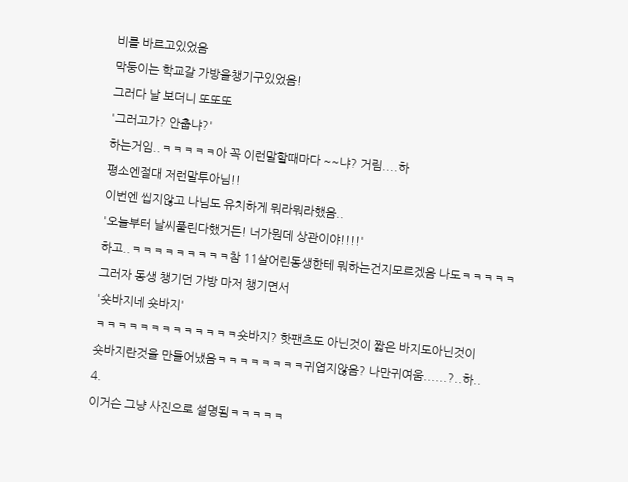비를 바르고있었음
막둥이는 학교갈 가방을챙기구있었음!
그러다 날 보더니 또또또
'그러고가? 안춥냐?'
하는거임..ㅋㅋㅋㅋㅋ아 꼭 이런말할때마다 ~~냐? 거림....하
평소엔절대 저런말투아님!!
이번엔 씹지않고 나님도 유치하게 뭐라뭐라했음..
'오늘부터 날씨풀린다했거든! 너가뭔데 상관이야!!!!'
하고..ㅋㅋㅋㅋㅋㅋㅋㅋㅋ참 11살어린동생한테 뭐하는건지모르겠음 나도ㅋㅋㅋㅋㅋ
그러자 동생 챙기던 가방 마저 챙기면서
'숏바지네 숏바지'
ㅋㅋㅋㅋㅋㅋㅋㅋㅋㅋㅋㅋㅋ숏바지? 핫팬츠도 아닌것이 짧은 바지도아닌것이
숏바지란것을 만들어냈음ㅋㅋㅋㅋㅋㅋㅋㅋ귀엽지않음? 나만귀여움......?..하..
4.
이거슨 그냥 사진으로 설명됨ㅋㅋㅋㅋㅋ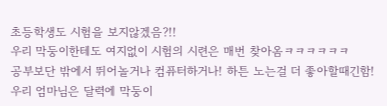초등학생도 시험을 보지않겠음?!!
우리 막둥이한테도 여지없이 시험의 시련은 매번 찾아옴ㅋㅋㅋㅋㅋㅋ
공부보단 밖에서 뛰어놀거나 컴퓨터하거나! 하튼 노는걸 더 좋아할때긴함!
우리 엄마님은 달력에 막둥이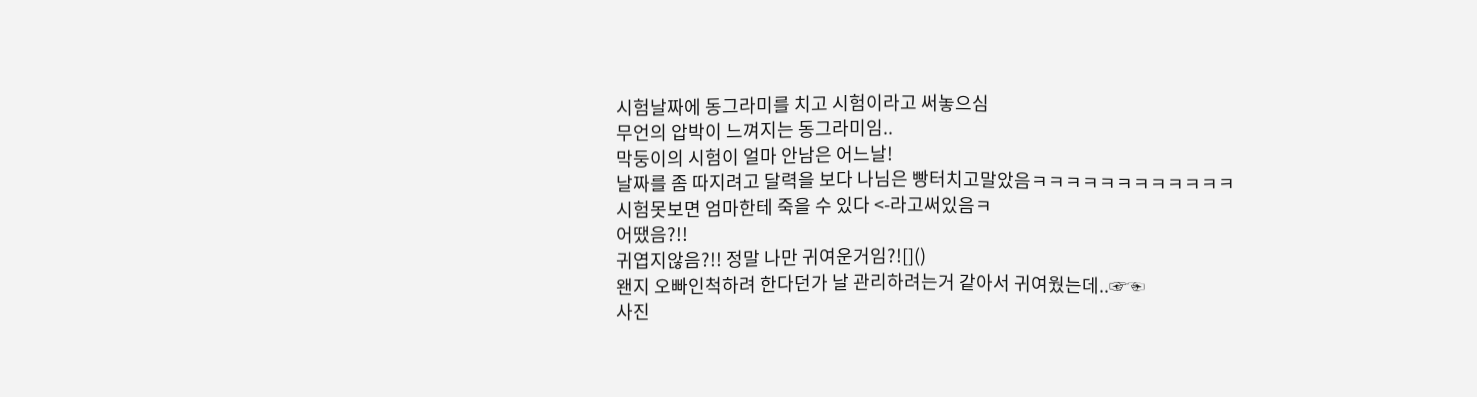시험날짜에 동그라미를 치고 시험이라고 써놓으심
무언의 압박이 느껴지는 동그라미임..
막둥이의 시험이 얼마 안남은 어느날!
날짜를 좀 따지려고 달력을 보다 나님은 빵터치고말았음ㅋㅋㅋㅋㅋㅋㅋㅋㅋㅋㅋㅋ
시험못보면 엄마한테 죽을 수 있다 <-라고써있음ㅋ
어땠음?!!
귀엽지않음?!! 정말 나만 귀여운거임?![]()
왠지 오빠인척하려 한다던가 날 관리하려는거 같아서 귀여웠는데..☞☜
사진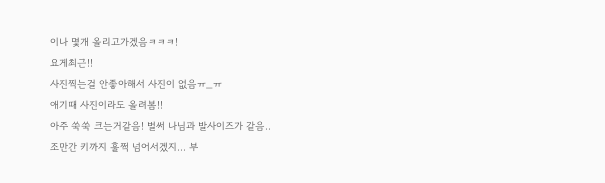이나 몇개 올리고가겠음ㅋㅋㅋ!
요게최근!!
사진찍는걸 안좋아해서 사진이 없음ㅠ_ㅠ
애기때 사진이라도 올려봄!!
아주 쑥쑥 크는거같음! 벌써 나님과 발사이즈가 같음..
조만간 키까지 훌쩍 넘어서겠지... 부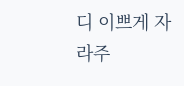디 이쁘게 자라주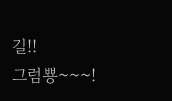길!!
그럼뿅~~~!